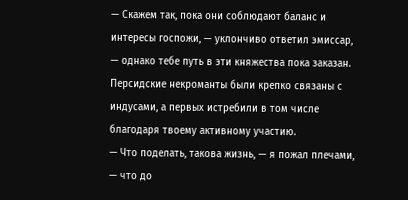— Скажем так, пока они соблюдают баланс и интересы госпожи, — уклончиво ответил эмиссар, — однако тебе путь в эти княжества пока заказан. Персидские некроманты были крепко связаны с индусами, а первых истребили в том числе благодаря твоему активному участию.
— Что поделать, такова жизнь, — я пожал плечами, — что до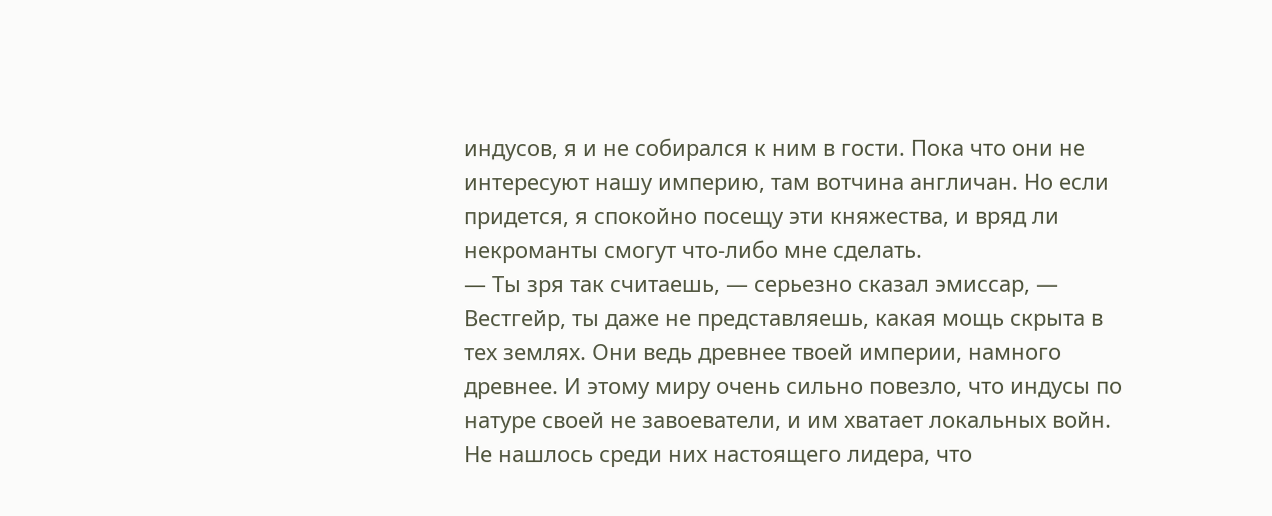индусов, я и не собирался к ним в гости. Пока что они не интересуют нашу империю, там вотчина англичан. Но если придется, я спокойно посещу эти княжества, и вряд ли некроманты смогут что-либо мне сделать.
— Ты зря так считаешь, — серьезно сказал эмиссар, — Вестгейр, ты даже не представляешь, какая мощь скрыта в тех землях. Они ведь древнее твоей империи, намного древнее. И этому миру очень сильно повезло, что индусы по натуре своей не завоеватели, и им хватает локальных войн. Не нашлось среди них настоящего лидера, что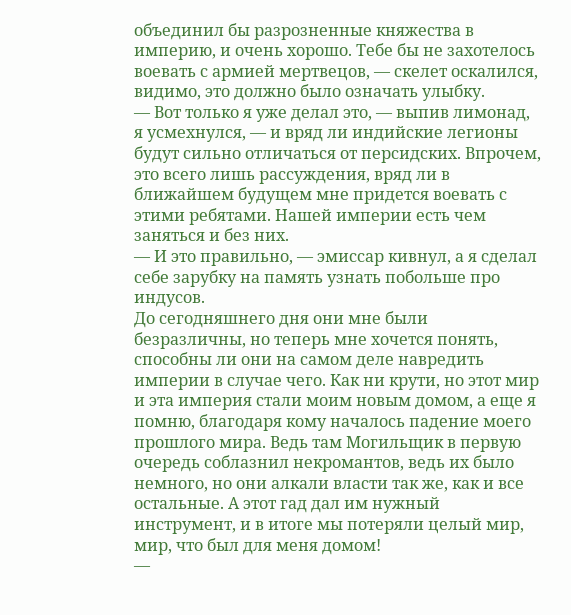объединил бы разрозненные княжества в империю, и очень хорошо. Тебе бы не захотелось воевать с армией мертвецов, — скелет оскалился, видимо, это должно было означать улыбку.
— Вот только я уже делал это, — выпив лимонад, я усмехнулся, — и вряд ли индийские легионы будут сильно отличаться от персидских. Впрочем, это всего лишь рассуждения, вряд ли в ближайшем будущем мне придется воевать с этими ребятами. Нашей империи есть чем заняться и без них.
— И это правильно, — эмиссар кивнул, а я сделал себе зарубку на память узнать побольше про индусов.
До сегодняшнего дня они мне были безразличны, но теперь мне хочется понять, способны ли они на самом деле навредить империи в случае чего. Как ни крути, но этот мир и эта империя стали моим новым домом, а еще я помню, благодаря кому началось падение моего прошлого мира. Ведь там Могильщик в первую очередь соблазнил некромантов, ведь их было немного, но они алкали власти так же, как и все остальные. А этот гад дал им нужный инструмент, и в итоге мы потеряли целый мир, мир, что был для меня домом!
—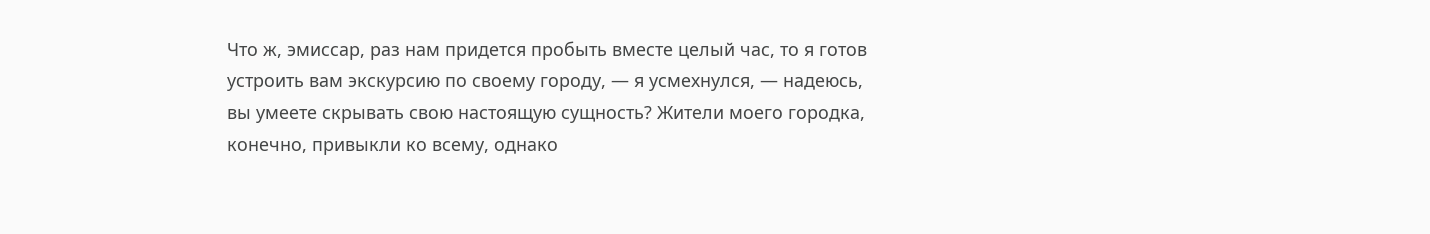Что ж, эмиссар, раз нам придется пробыть вместе целый час, то я готов устроить вам экскурсию по своему городу, — я усмехнулся, — надеюсь, вы умеете скрывать свою настоящую сущность? Жители моего городка, конечно, привыкли ко всему, однако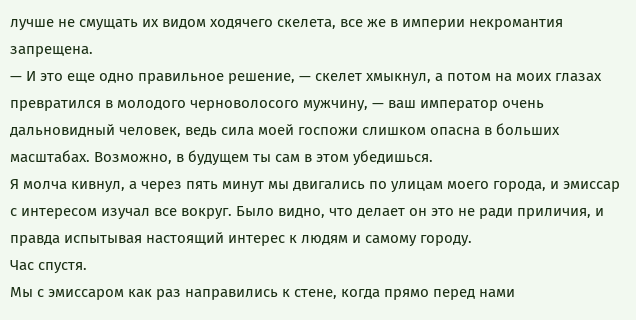лучше не смущать их видом ходячего скелета, все же в империи некромантия запрещена.
— И это еще одно правильное решение, — скелет хмыкнул, а потом на моих глазах превратился в молодого черноволосого мужчину, — ваш император очень дальновидный человек, ведь сила моей госпожи слишком опасна в больших масштабах. Возможно, в будущем ты сам в этом убедишься.
Я молча кивнул, а через пять минут мы двигались по улицам моего города, и эмиссар с интересом изучал все вокруг. Было видно, что делает он это не ради приличия, и правда испытывая настоящий интерес к людям и самому городу.
Час спустя.
Мы с эмиссаром как раз направились к стене, когда прямо перед нами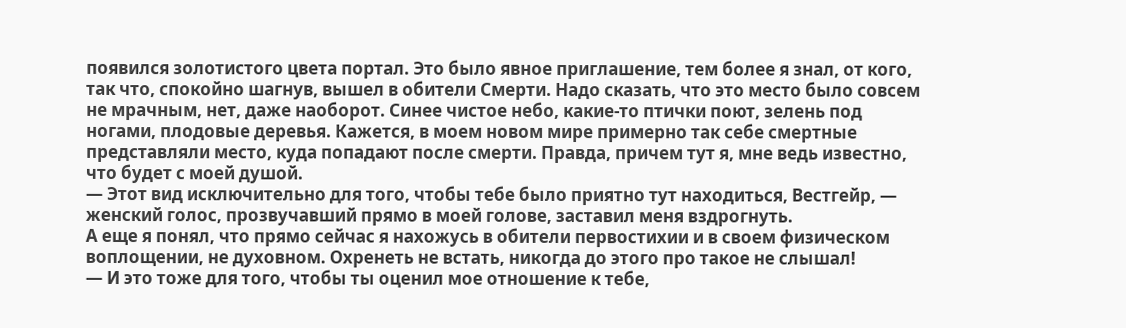появился золотистого цвета портал. Это было явное приглашение, тем более я знал, от кого, так что, спокойно шагнув, вышел в обители Смерти. Надо сказать, что это место было совсем не мрачным, нет, даже наоборот. Синее чистое небо, какие-то птички поют, зелень под ногами, плодовые деревья. Кажется, в моем новом мире примерно так себе смертные представляли место, куда попадают после смерти. Правда, причем тут я, мне ведь известно, что будет с моей душой.
— Этот вид исключительно для того, чтобы тебе было приятно тут находиться, Вестгейр, — женский голос, прозвучавший прямо в моей голове, заставил меня вздрогнуть.
А еще я понял, что прямо сейчас я нахожусь в обители первостихии и в своем физическом воплощении, не духовном. Охренеть не встать, никогда до этого про такое не слышал!
— И это тоже для того, чтобы ты оценил мое отношение к тебе,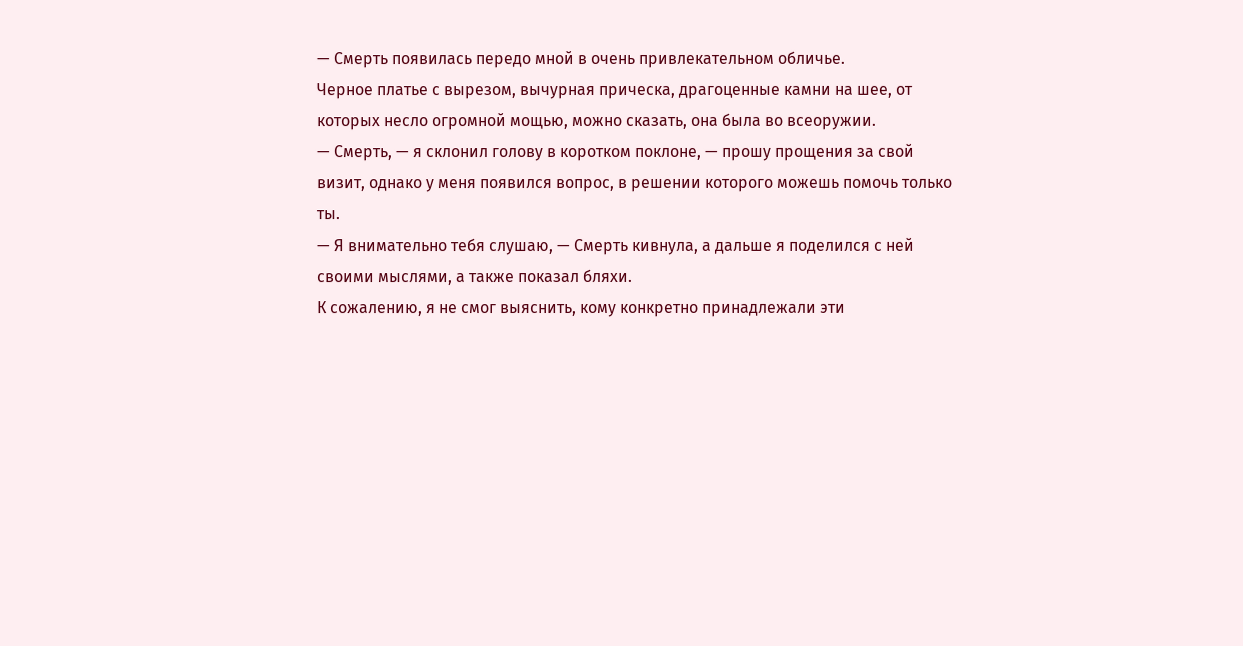— Смерть появилась передо мной в очень привлекательном обличье.
Черное платье с вырезом, вычурная прическа, драгоценные камни на шее, от которых несло огромной мощью, можно сказать, она была во всеоружии.
— Смерть, — я склонил голову в коротком поклоне, — прошу прощения за свой визит, однако у меня появился вопрос, в решении которого можешь помочь только ты.
— Я внимательно тебя слушаю, — Смерть кивнула, а дальше я поделился с ней своими мыслями, а также показал бляхи.
К сожалению, я не смог выяснить, кому конкретно принадлежали эти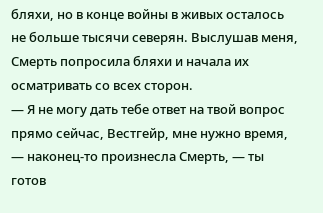бляхи, но в конце войны в живых осталось не больше тысячи северян. Выслушав меня, Смерть попросила бляхи и начала их осматривать со всех сторон.
— Я не могу дать тебе ответ на твой вопрос прямо сейчас, Вестгейр, мне нужно время, — наконец-то произнесла Смерть, — ты готов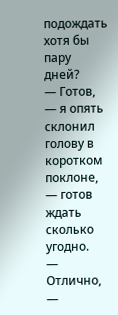подождать хотя бы пару дней?
— Готов, — я опять склонил голову в коротком поклоне, — готов ждать сколько угодно.
— Отлично, —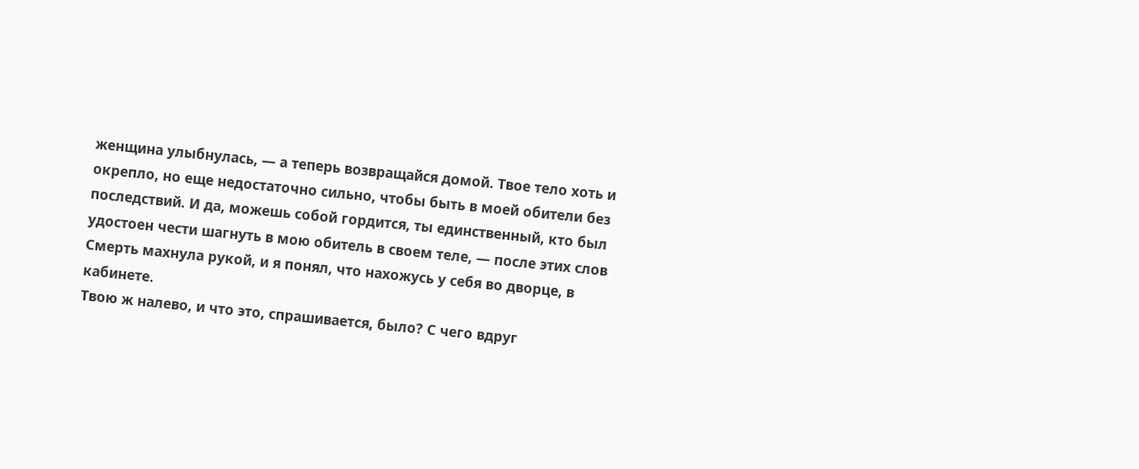женщина улыбнулась, — а теперь возвращайся домой. Твое тело хоть и окрепло, но еще недостаточно сильно, чтобы быть в моей обители без последствий. И да, можешь собой гордится, ты единственный, кто был удостоен чести шагнуть в мою обитель в своем теле, — после этих слов Смерть махнула рукой, и я понял, что нахожусь у себя во дворце, в кабинете.
Твою ж налево, и что это, спрашивается, было? С чего вдруг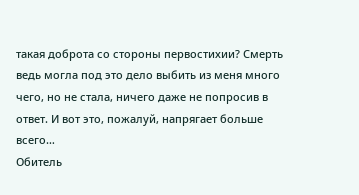такая доброта со стороны первостихии? Смерть ведь могла под это дело выбить из меня много чего, но не стала, ничего даже не попросив в ответ. И вот это, пожалуй, напрягает больше всего…
Обитель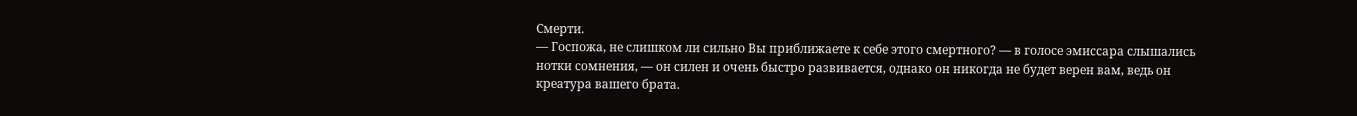Смерти.
— Госпожа, не слишком ли сильно Вы приближаете к себе этого смертного? — в голосе эмиссара слышались нотки сомнения, — он силен и очень быстро развивается, однако он никогда не будет верен вам, ведь он креатура вашего брата.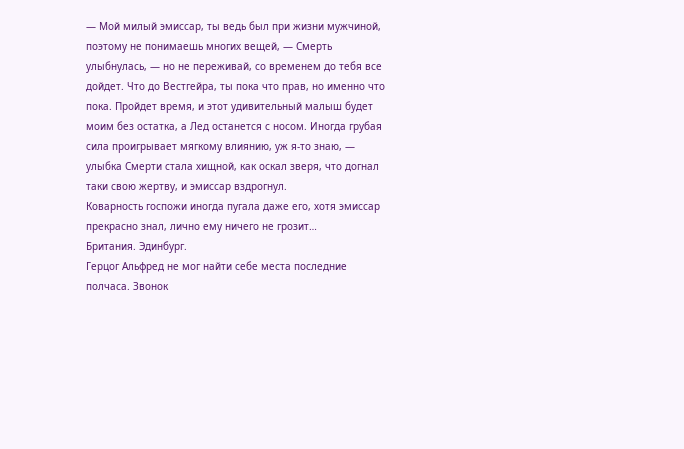— Мой милый эмиссар, ты ведь был при жизни мужчиной, поэтому не понимаешь многих вещей, — Смерть улыбнулась, — но не переживай, со временем до тебя все дойдет. Что до Вестгейра, ты пока что прав, но именно что пока. Пройдет время, и этот удивительный малыш будет моим без остатка, а Лед останется с носом. Иногда грубая сила проигрывает мягкому влиянию, уж я-то знаю, — улыбка Смерти стала хищной, как оскал зверя, что догнал таки свою жертву, и эмиссар вздрогнул.
Коварность госпожи иногда пугала даже его, хотя эмиссар прекрасно знал, лично ему ничего не грозит…
Британия. Эдинбург.
Герцог Альфред не мог найти себе места последние полчаса. Звонок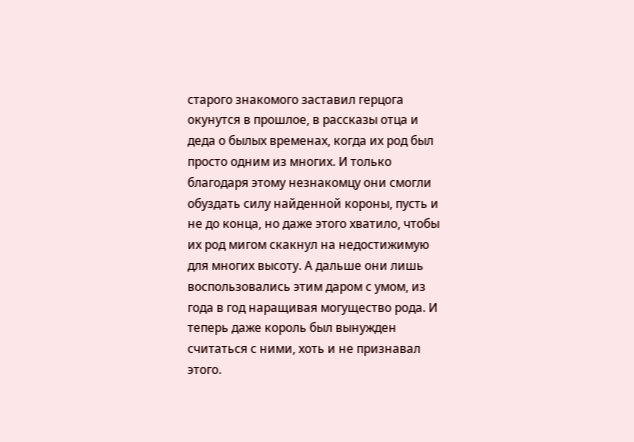старого знакомого заставил герцога окунутся в прошлое, в рассказы отца и деда о былых временах, когда их род был просто одним из многих. И только благодаря этому незнакомцу они смогли обуздать силу найденной короны, пусть и не до конца, но даже этого хватило, чтобы их род мигом скакнул на недостижимую для многих высоту. А дальше они лишь воспользовались этим даром с умом, из года в год наращивая могущество рода. И теперь даже король был вынужден считаться с ними, хоть и не признавал этого.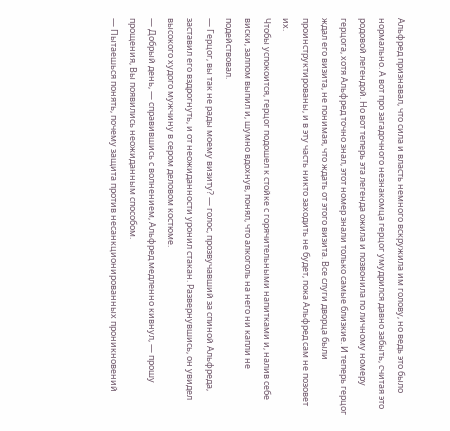Альфред признавал, что сила и власть немного вскружила им голову, но ведь это было нормально. А вот про загадочного незнакомца герцог умудрился давно забыть, считая это родовой легендой. Но вот теперь эта легенда ожила и позвонила по личному номеру герцога, хотя Альфред точно знал, этот номер знали только самые близкие. И теперь герцог ждал его визита, не понимая, что ждать от этого визита. Все слуги дворца были проинструктированы, и в эту часть никто заходить не будет, пока Альфред сам не позовет их.
Чтобы успокоится, герцог подошел к стойке с горячительными напитками и, налив себе виски, залпом выпил и, шумно вдохнув, понял, что алкоголь на него ни капли не подействовал.
— Герцог, вы так не рады моему визиту? — голос, прозвучавший за спиной Альфреда, заставил его вздрогнуть, и от неожиданности уронил стакан. Развернувшись, он увидел высокого худого мужчину в сером деловом костюме.
— Добрый день, — справившись с волнением, Альфред медленно кивнул, — прошу прощения, Вы появились неожиданным способом.
— Пытаешься понять, почему защита против несанкционированных проникновений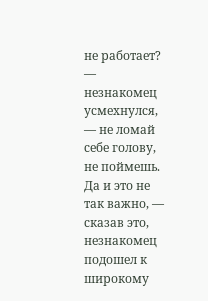не работает? — незнакомец усмехнулся, — не ломай себе голову, не поймешь. Да и это не так важно, — сказав это, незнакомец подошел к широкому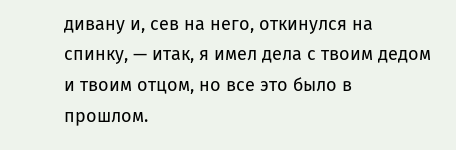дивану и, сев на него, откинулся на спинку, — итак, я имел дела с твоим дедом и твоим отцом, но все это было в прошлом.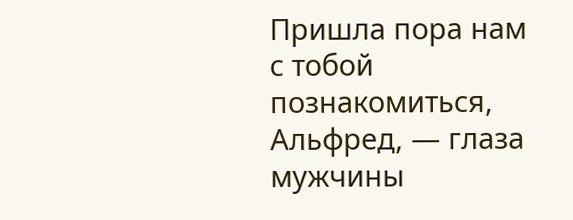Пришла пора нам с тобой познакомиться, Альфред, — глаза мужчины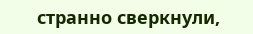странно сверкнули,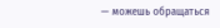— можешь обращаться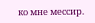ко мне мессир.